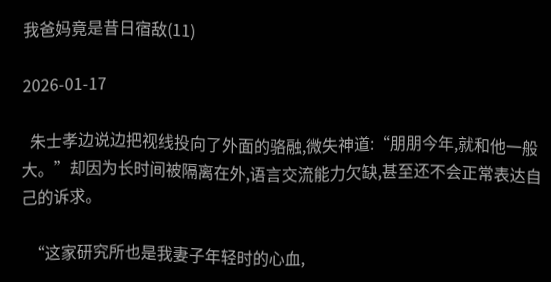我爸妈竟是昔日宿敌(11)

2026-01-17

  朱士孝边说边把视线投向了外面的骆融,微失神道:“朋朋今年,就和他一般大。”却因为长时间被隔离在外,语言交流能力欠缺,甚至还不会正常表达自己的诉求。

  “这家研究所也是我妻子年轻时的心血,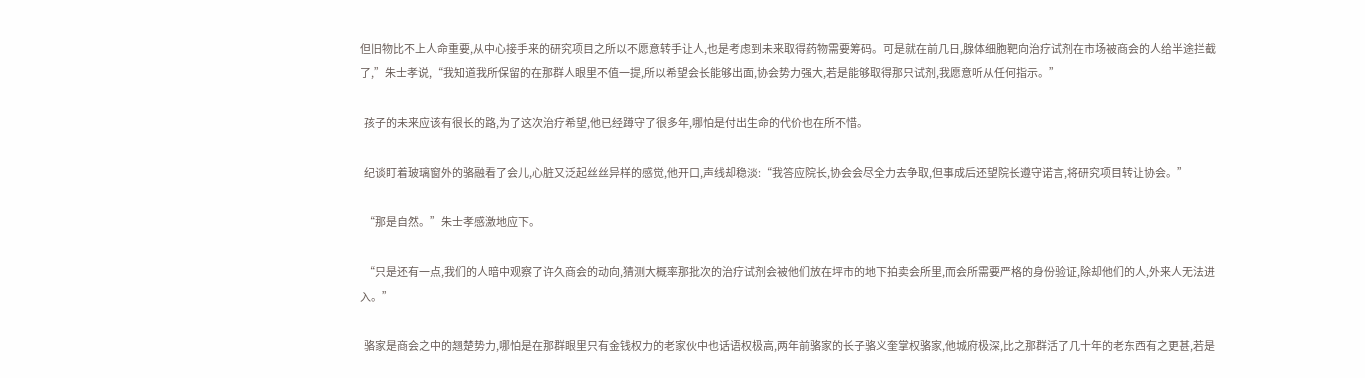但旧物比不上人命重要,从中心接手来的研究项目之所以不愿意转手让人,也是考虑到未来取得药物需要筹码。可是就在前几日,腺体细胞靶向治疗试剂在市场被商会的人给半途拦截了,”朱士孝说,“我知道我所保留的在那群人眼里不值一提,所以希望会长能够出面,协会势力强大,若是能够取得那只试剂,我愿意听从任何指示。”

  孩子的未来应该有很长的路,为了这次治疗希望,他已经蹲守了很多年,哪怕是付出生命的代价也在所不惜。

  纪谈盯着玻璃窗外的骆融看了会儿,心脏又泛起丝丝异样的感觉,他开口,声线却稳淡:“我答应院长,协会会尽全力去争取,但事成后还望院长遵守诺言,将研究项目转让协会。”

  “那是自然。”朱士孝感激地应下。

  “只是还有一点,我们的人暗中观察了许久商会的动向,猜测大概率那批次的治疗试剂会被他们放在坪市的地下拍卖会所里,而会所需要严格的身份验证,除却他们的人,外来人无法进入。”

  骆家是商会之中的翘楚势力,哪怕是在那群眼里只有金钱权力的老家伙中也话语权极高,两年前骆家的长子骆义奎掌权骆家,他城府极深,比之那群活了几十年的老东西有之更甚,若是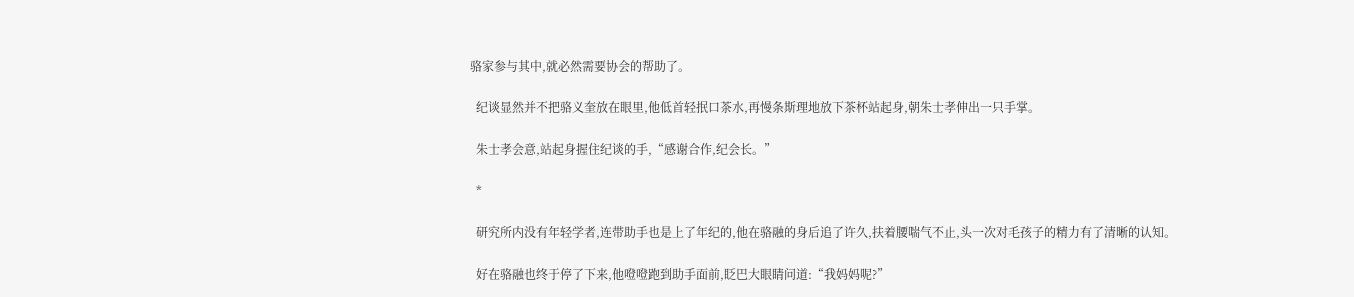骆家参与其中,就必然需要协会的帮助了。

  纪谈显然并不把骆义奎放在眼里,他低首轻抿口茶水,再慢条斯理地放下茶杯站起身,朝朱士孝伸出一只手掌。

  朱士孝会意,站起身握住纪谈的手,“感谢合作,纪会长。”

  *

  研究所内没有年轻学者,连带助手也是上了年纪的,他在骆融的身后追了许久,扶着腰喘气不止,头一次对毛孩子的精力有了清晰的认知。

  好在骆融也终于停了下来,他噔噔跑到助手面前,眨巴大眼睛问道:“我妈妈呢?”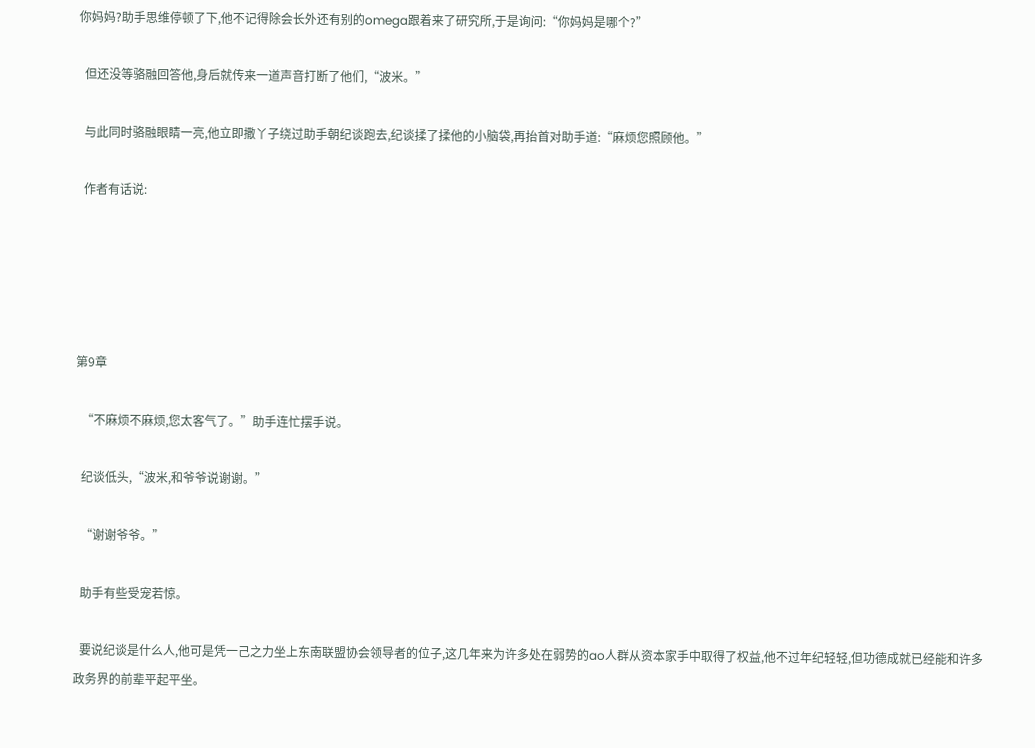你妈妈?助手思维停顿了下,他不记得除会长外还有别的omega跟着来了研究所,于是询问:“你妈妈是哪个?”

  但还没等骆融回答他,身后就传来一道声音打断了他们,“波米。”

  与此同时骆融眼睛一亮,他立即撒丫子绕过助手朝纪谈跑去,纪谈揉了揉他的小脑袋,再抬首对助手道:“麻烦您照顾他。”

  作者有话说:





第9章

  “不麻烦不麻烦,您太客气了。”助手连忙摆手说。

  纪谈低头,“波米,和爷爷说谢谢。”

  “谢谢爷爷。”

  助手有些受宠若惊。

  要说纪谈是什么人,他可是凭一己之力坐上东南联盟协会领导者的位子,这几年来为许多处在弱势的ao人群从资本家手中取得了权益,他不过年纪轻轻,但功德成就已经能和许多政务界的前辈平起平坐。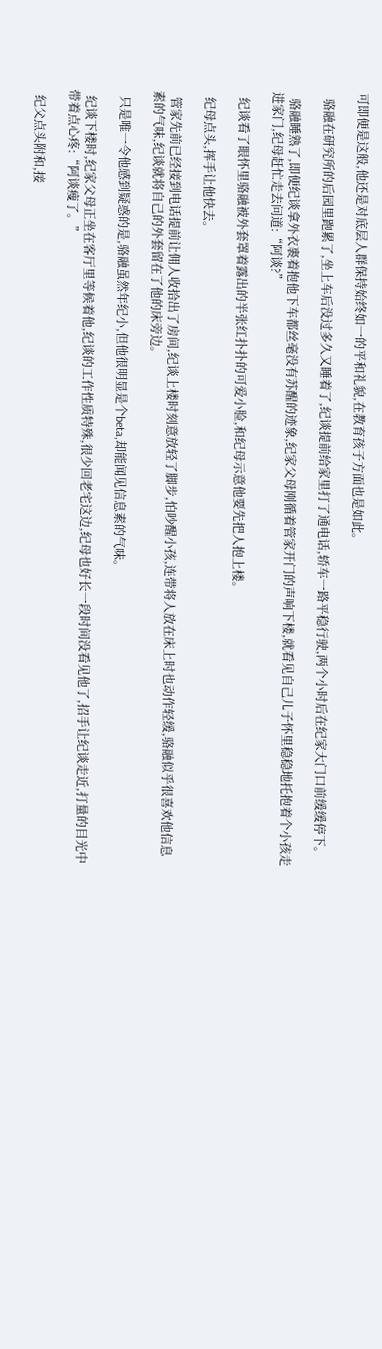可即便是这般,他还是对底层人群保持始终如一的平和礼貌,在教育孩子方面也是如此。

  骆融在研究所的后园里跑累了,坐上车后没过多久又睡着了,纪谈提前给家里打了通电话,轿车一路平稳行驶,两个小时后在纪家大门口前缓缓停下。

  骆融睡熟了,即便纪谈拿外衣裹着抱他下车都丝毫没有苏醒的迹象,纪家父母刚循着管家开门的声响下楼,就看见自己儿子怀里稳稳地托抱着个小孩走进家门,纪母赶忙走去问道:“阿谈?”

  纪谈看了眼怀里骆融被外套罩着露出的半张红扑扑的可爱小脸,和纪母示意他要先把人抱上楼。

  纪母点头,挥手让他快去。

  管家先前已经接到电话提前让佣人收拾出了房间,纪谈上楼时刻意放轻了脚步,怕吵醒小孩,连带将人放在床上时也动作轻缓,骆融似乎很喜欢他信息素的气味,纪谈就将自己的外套留在了他的床旁边。

  只是唯一令他感到疑惑的是,骆融虽然年纪小,但他很明显是个beta,却能闻见信息素的气味。

  纪谈下楼时,纪家父母正坐在客厅里等候着他,纪谈的工作性质特殊,很少回老宅这边,纪母也好长一段时间没看见他了,招手让纪谈走近,打量的目光中带着点心疼:“阿谈瘦了。”

  纪父点头附和,接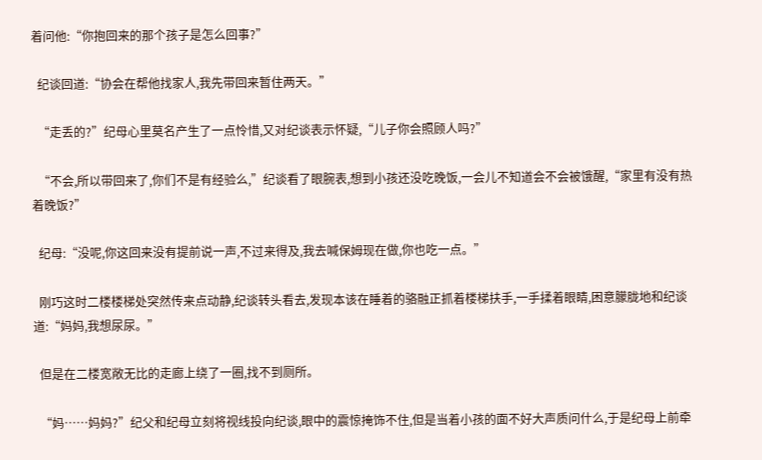着问他:“你抱回来的那个孩子是怎么回事?”

  纪谈回道:“协会在帮他找家人,我先带回来暂住两天。”

  “走丢的?”纪母心里莫名产生了一点怜惜,又对纪谈表示怀疑,“儿子你会照顾人吗?”

  “不会,所以带回来了,你们不是有经验么,”纪谈看了眼腕表,想到小孩还没吃晚饭,一会儿不知道会不会被饿醒,“家里有没有热着晚饭?”

  纪母:“没呢,你这回来没有提前说一声,不过来得及,我去喊保姆现在做,你也吃一点。”

  刚巧这时二楼楼梯处突然传来点动静,纪谈转头看去,发现本该在睡着的骆融正抓着楼梯扶手,一手揉着眼睛,困意朦胧地和纪谈道:“妈妈,我想尿尿。”

  但是在二楼宽敞无比的走廊上绕了一圈,找不到厕所。

  “妈……妈妈?”纪父和纪母立刻将视线投向纪谈,眼中的震惊掩饰不住,但是当着小孩的面不好大声质问什么,于是纪母上前牵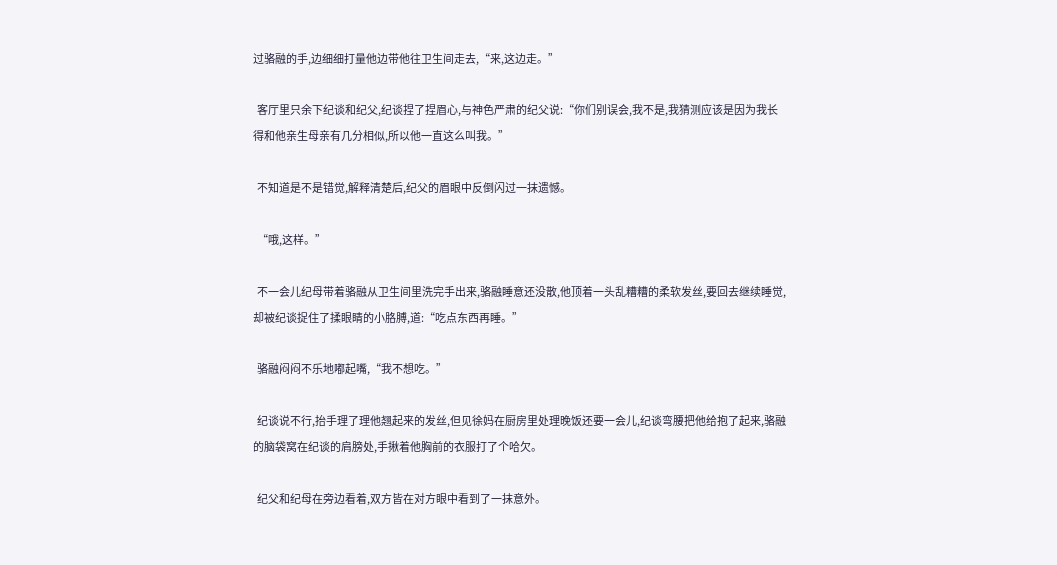过骆融的手,边细细打量他边带他往卫生间走去,“来,这边走。”

  客厅里只余下纪谈和纪父,纪谈捏了捏眉心,与神色严肃的纪父说:“你们别误会,我不是,我猜测应该是因为我长得和他亲生母亲有几分相似,所以他一直这么叫我。”

  不知道是不是错觉,解释清楚后,纪父的眉眼中反倒闪过一抹遗憾。

  “哦,这样。”

  不一会儿纪母带着骆融从卫生间里洗完手出来,骆融睡意还没散,他顶着一头乱糟糟的柔软发丝,要回去继续睡觉,却被纪谈捉住了揉眼睛的小胳膊,道:“吃点东西再睡。”

  骆融闷闷不乐地嘟起嘴,“我不想吃。”

  纪谈说不行,抬手理了理他翘起来的发丝,但见徐妈在厨房里处理晚饭还要一会儿,纪谈弯腰把他给抱了起来,骆融的脑袋窝在纪谈的肩膀处,手揪着他胸前的衣服打了个哈欠。

  纪父和纪母在旁边看着,双方皆在对方眼中看到了一抹意外。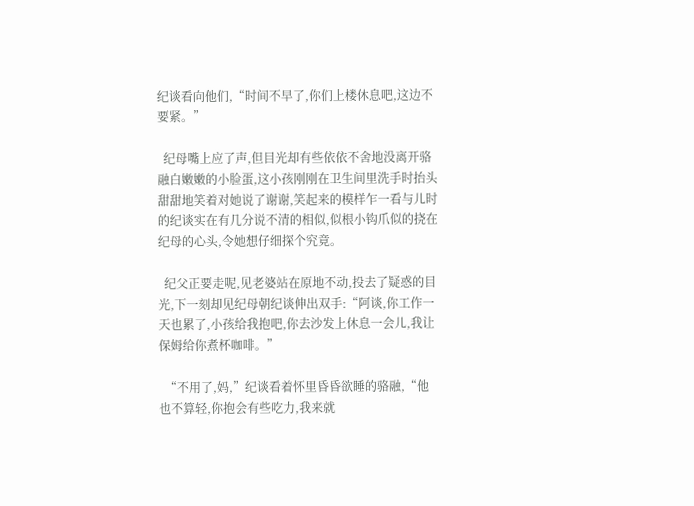纪谈看向他们,“时间不早了,你们上楼休息吧,这边不要紧。”

  纪母嘴上应了声,但目光却有些依依不舍地没离开骆融白嫩嫩的小脸蛋,这小孩刚刚在卫生间里洗手时抬头甜甜地笑着对她说了谢谢,笑起来的模样乍一看与儿时的纪谈实在有几分说不清的相似,似根小钩爪似的挠在纪母的心头,令她想仔细探个究竟。

  纪父正要走呢,见老婆站在原地不动,投去了疑惑的目光,下一刻却见纪母朝纪谈伸出双手:“阿谈,你工作一天也累了,小孩给我抱吧,你去沙发上休息一会儿,我让保姆给你煮杯咖啡。”

  “不用了,妈,”纪谈看着怀里昏昏欲睡的骆融,“他也不算轻,你抱会有些吃力,我来就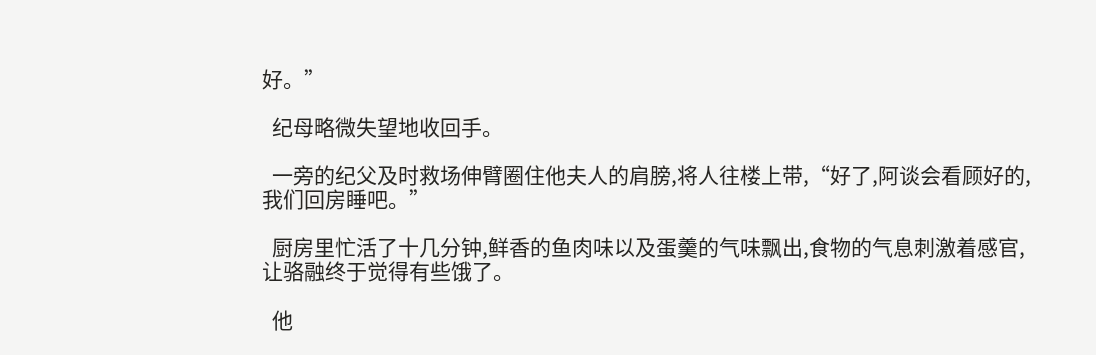好。”

  纪母略微失望地收回手。

  一旁的纪父及时救场伸臂圈住他夫人的肩膀,将人往楼上带,“好了,阿谈会看顾好的,我们回房睡吧。”

  厨房里忙活了十几分钟,鲜香的鱼肉味以及蛋羹的气味飘出,食物的气息刺激着感官,让骆融终于觉得有些饿了。

  他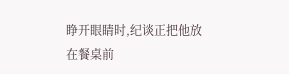睁开眼睛时,纪谈正把他放在餐桌前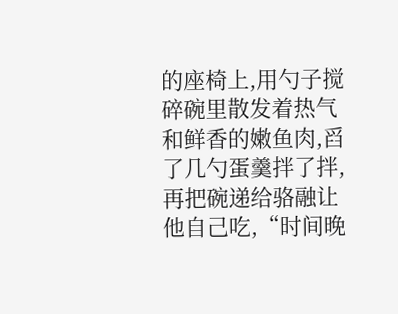的座椅上,用勺子搅碎碗里散发着热气和鲜香的嫩鱼肉,舀了几勺蛋羹拌了拌,再把碗递给骆融让他自己吃,“时间晚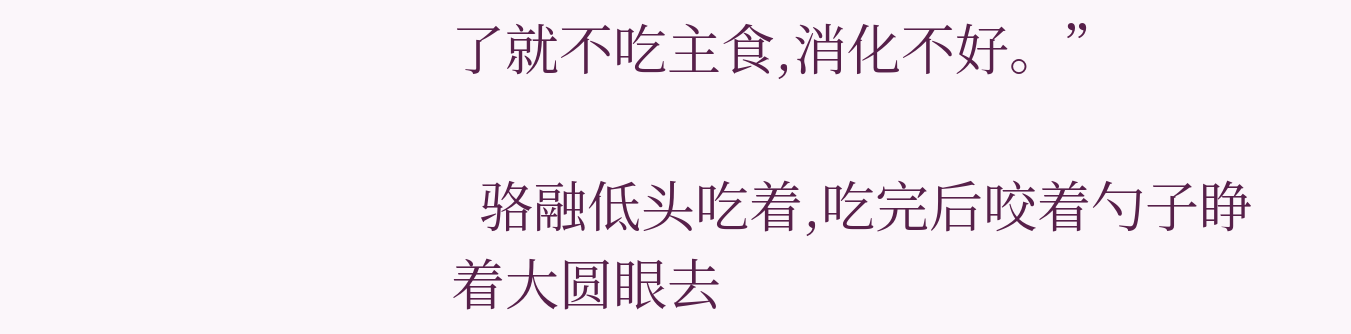了就不吃主食,消化不好。”

  骆融低头吃着,吃完后咬着勺子睁着大圆眼去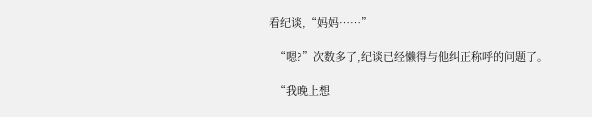看纪谈,“妈妈……”

  “嗯?”次数多了,纪谈已经懒得与他纠正称呼的问题了。

  “我晚上想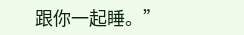跟你一起睡。”